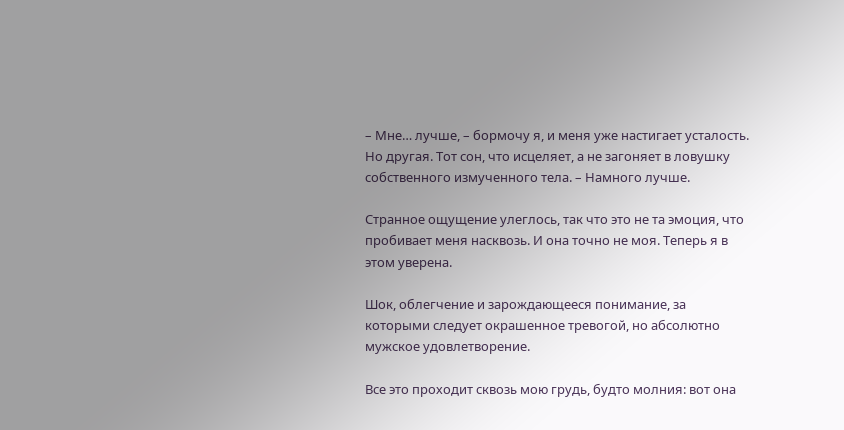– Мне… лучше, – бормочу я, и меня уже настигает усталость. Но другая. Тот сон, что исцеляет, а не загоняет в ловушку собственного измученного тела. – Намного лучше.

Странное ощущение улеглось, так что это не та эмоция, что пробивает меня насквозь. И она точно не моя. Теперь я в этом уверена.

Шок, облегчение и зарождающееся понимание, за которыми следует окрашенное тревогой, но абсолютно мужское удовлетворение.

Все это проходит сквозь мою грудь, будто молния: вот она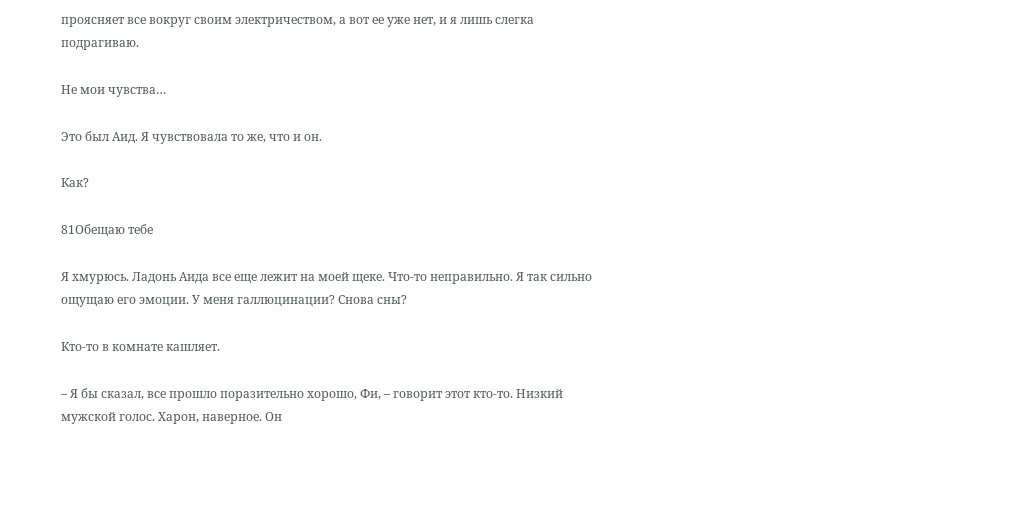проясняет все вокруг своим электричеством, а вот ее уже нет, и я лишь слегка подрагиваю.

Не мои чувства…

Это был Аид. Я чувствовала то же, что и он.

Как?

81Обещаю тебе

Я хмурюсь. Ладонь Аида все еще лежит на моей щеке. Что-то неправильно. Я так сильно ощущаю его эмоции. У меня галлюцинации? Снова сны?

Кто-то в комнате кашляет.

– Я бы сказал, все прошло поразительно хорошо, Фи, – говорит этот кто-то. Низкий мужской голос. Харон, наверное. Он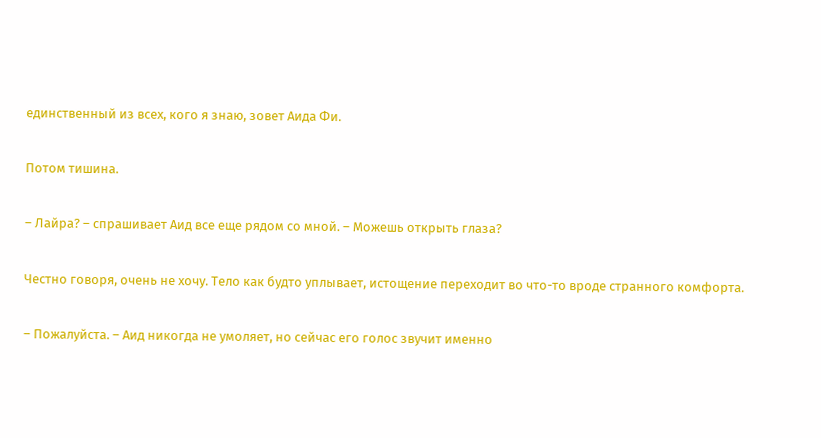единственный из всех, кого я знаю, зовет Аида Фи.

Потом тишина.

– Лайра? – спрашивает Аид все еще рядом со мной. – Можешь открыть глаза?

Честно говоря, очень не хочу. Тело как будто уплывает, истощение переходит во что-то вроде странного комфорта.

– Пожалуйста. – Аид никогда не умоляет, но сейчас его голос звучит именно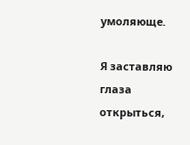умоляюще.

Я заставляю глаза открыться,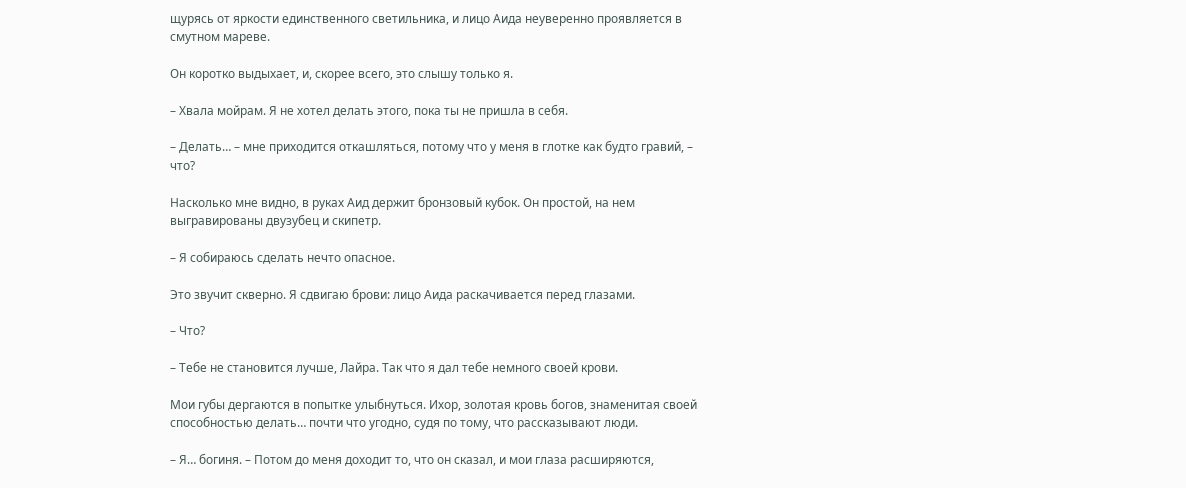щурясь от яркости единственного светильника, и лицо Аида неуверенно проявляется в смутном мареве.

Он коротко выдыхает, и, скорее всего, это слышу только я.

– Хвала мойрам. Я не хотел делать этого, пока ты не пришла в себя.

– Делать… – мне приходится откашляться, потому что у меня в глотке как будто гравий, – что?

Насколько мне видно, в руках Аид держит бронзовый кубок. Он простой, на нем выгравированы двузубец и скипетр.

– Я собираюсь сделать нечто опасное.

Это звучит скверно. Я сдвигаю брови: лицо Аида раскачивается перед глазами.

– Что?

– Тебе не становится лучше, Лайра. Так что я дал тебе немного своей крови.

Мои губы дергаются в попытке улыбнуться. Ихор, золотая кровь богов, знаменитая своей способностью делать… почти что угодно, судя по тому, что рассказывают люди.

– Я… богиня. – Потом до меня доходит то, что он сказал, и мои глаза расширяются,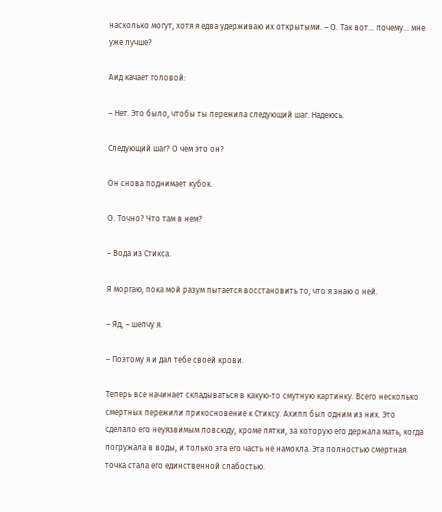насколько могут, хотя я едва удерживаю их открытыми. – О. Так вот… почему… мне уже лучше?

Аид качает головой:

– Нет. Это было, чтобы ты пережила следующий шаг. Надеюсь.

Следующий шаг? О чем это он?

Он снова поднимает кубок.

О. Точно? Что там в нем?

– Вода из Стикса.

Я моргаю, пока мой разум пытается восстановить то, что я знаю о ней.

– Яд, – шепчу я.

– Поэтому я и дал тебе своей крови.

Теперь все начинает складываться в какую-то смутную картинку. Всего несколько смертных пережили прикосновение к Стиксу. Ахилл был одним из них. Это сделало его неуязвимым повсюду, кроме пятки, за которую его держала мать, когда погружала в воды, и только эта его часть не намокла. Эта полностью смертная точка стала его единственной слабостью.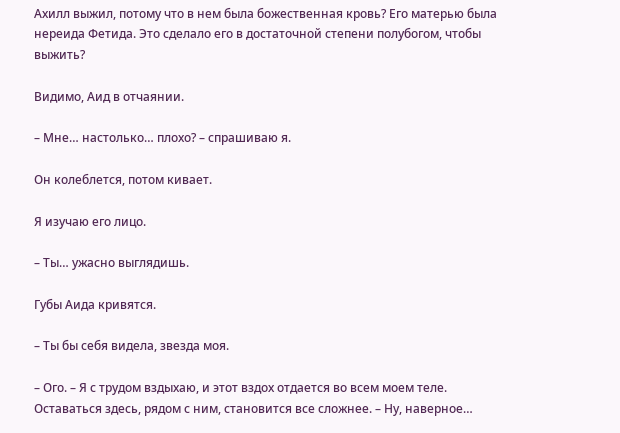Ахилл выжил, потому что в нем была божественная кровь? Его матерью была нереида Фетида. Это сделало его в достаточной степени полубогом, чтобы выжить?

Видимо, Аид в отчаянии.

– Мне… настолько… плохо? – спрашиваю я.

Он колеблется, потом кивает.

Я изучаю его лицо.

– Ты… ужасно выглядишь.

Губы Аида кривятся.

– Ты бы себя видела, звезда моя.

– Ого. – Я с трудом вздыхаю, и этот вздох отдается во всем моем теле. Оставаться здесь, рядом с ним, становится все сложнее. – Ну, наверное…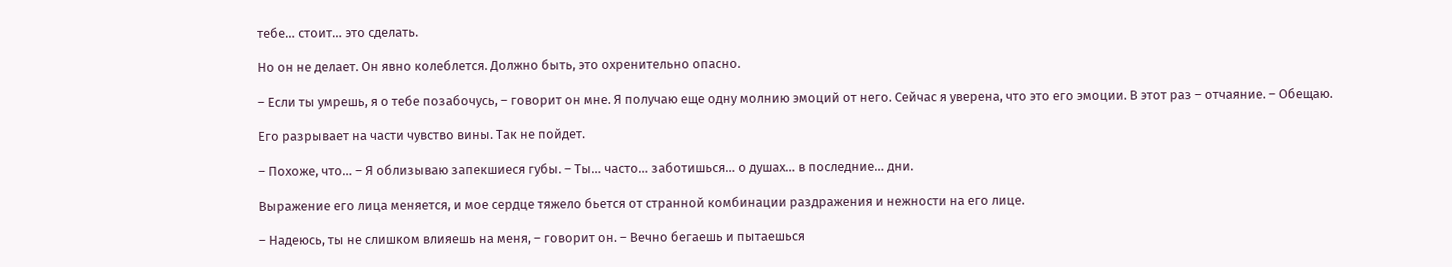тебе… стоит… это сделать.

Но он не делает. Он явно колеблется. Должно быть, это охренительно опасно.

– Если ты умрешь, я о тебе позабочусь, – говорит он мне. Я получаю еще одну молнию эмоций от него. Сейчас я уверена, что это его эмоции. В этот раз – отчаяние. – Обещаю.

Его разрывает на части чувство вины. Так не пойдет.

– Похоже, что… – Я облизываю запекшиеся губы. – Ты… часто… заботишься… о душах… в последние… дни.

Выражение его лица меняется, и мое сердце тяжело бьется от странной комбинации раздражения и нежности на его лице.

– Надеюсь, ты не слишком влияешь на меня, – говорит он. – Вечно бегаешь и пытаешься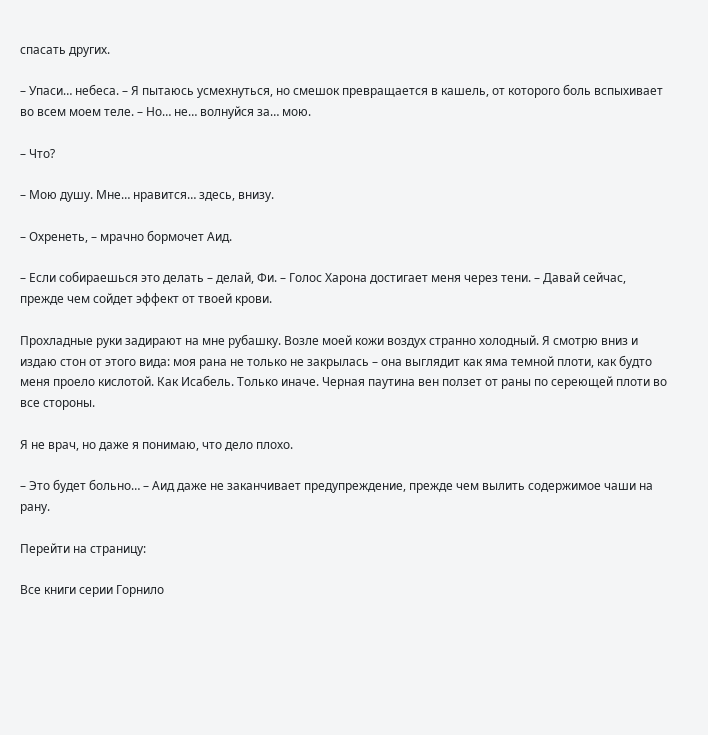спасать других.

– Упаси… небеса. – Я пытаюсь усмехнуться, но смешок превращается в кашель, от которого боль вспыхивает во всем моем теле. – Но… не… волнуйся за… мою.

– Что?

– Мою душу. Мне… нравится… здесь, внизу.

– Охренеть, – мрачно бормочет Аид.

– Если собираешься это делать – делай, Фи. – Голос Харона достигает меня через тени. – Давай сейчас, прежде чем сойдет эффект от твоей крови.

Прохладные руки задирают на мне рубашку. Возле моей кожи воздух странно холодный. Я смотрю вниз и издаю стон от этого вида: моя рана не только не закрылась – она выглядит как яма темной плоти, как будто меня проело кислотой. Как Исабель. Только иначе. Черная паутина вен ползет от раны по сереющей плоти во все стороны.

Я не врач, но даже я понимаю, что дело плохо.

– Это будет больно… – Аид даже не заканчивает предупреждение, прежде чем вылить содержимое чаши на рану.

Перейти на страницу:

Все книги серии Горнило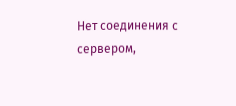Нет соединения с сервером,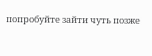попробуйте зайти чуть позже